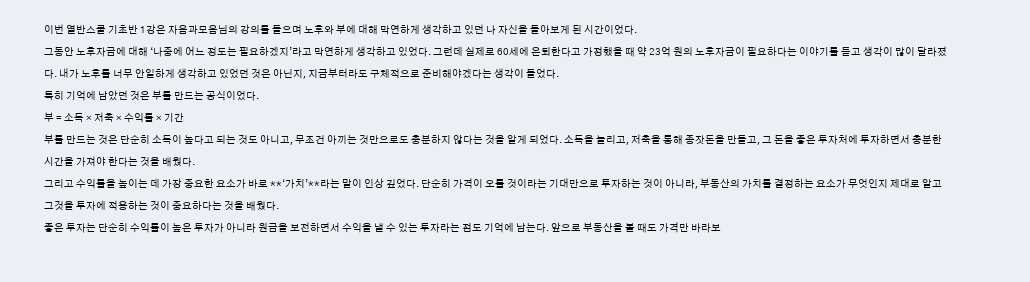이번 열반스쿨 기초반 1강은 자음과모음님의 강의를 들으며 노후와 부에 대해 막연하게 생각하고 있던 나 자신을 돌아보게 된 시간이었다.
그동안 노후자금에 대해 ‘나중에 어느 정도는 필요하겠지’라고 막연하게 생각하고 있었다. 그런데 실제로 60세에 은퇴한다고 가정했을 때 약 23억 원의 노후자금이 필요하다는 이야기를 듣고 생각이 많이 달라졌다. 내가 노후를 너무 안일하게 생각하고 있었던 것은 아닌지, 지금부터라도 구체적으로 준비해야겠다는 생각이 들었다.
특히 기억에 남았던 것은 부를 만드는 공식이었다.
부 = 소득 × 저축 × 수익률 × 기간
부를 만드는 것은 단순히 소득이 높다고 되는 것도 아니고, 무조건 아끼는 것만으로도 충분하지 않다는 것을 알게 되었다. 소득을 늘리고, 저축을 통해 종잣돈을 만들고, 그 돈을 좋은 투자처에 투자하면서 충분한 시간을 가져야 한다는 것을 배웠다.
그리고 수익률을 높이는 데 가장 중요한 요소가 바로 **‘가치’**라는 말이 인상 깊었다. 단순히 가격이 오를 것이라는 기대만으로 투자하는 것이 아니라, 부동산의 가치를 결정하는 요소가 무엇인지 제대로 알고 그것을 투자에 적용하는 것이 중요하다는 것을 배웠다.
좋은 투자는 단순히 수익률이 높은 투자가 아니라 원금을 보전하면서 수익을 낼 수 있는 투자라는 점도 기억에 남는다. 앞으로 부동산을 볼 때도 가격만 바라보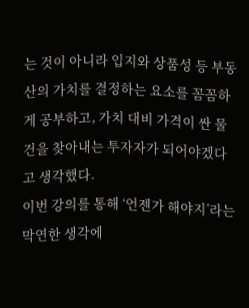는 것이 아니라 입지와 상품성 등 부동산의 가치를 결정하는 요소를 꼼꼼하게 공부하고, 가치 대비 가격이 싼 물건을 찾아내는 투자자가 되어야겠다고 생각했다.
이번 강의를 통해 ‘언젠가 해야지’라는 막연한 생각에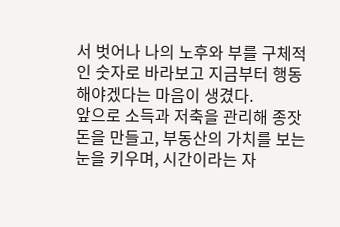서 벗어나 나의 노후와 부를 구체적인 숫자로 바라보고 지금부터 행동해야겠다는 마음이 생겼다.
앞으로 소득과 저축을 관리해 종잣돈을 만들고, 부동산의 가치를 보는 눈을 키우며, 시간이라는 자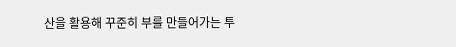산을 활용해 꾸준히 부를 만들어가는 투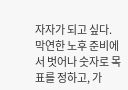자자가 되고 싶다.
막연한 노후 준비에서 벗어나 숫자로 목표를 정하고, 가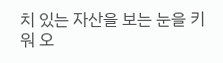치 있는 자산을 보는 눈을 키워 오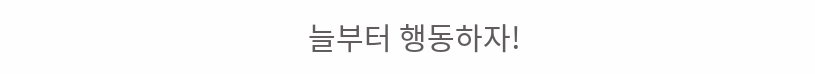늘부터 행동하자!